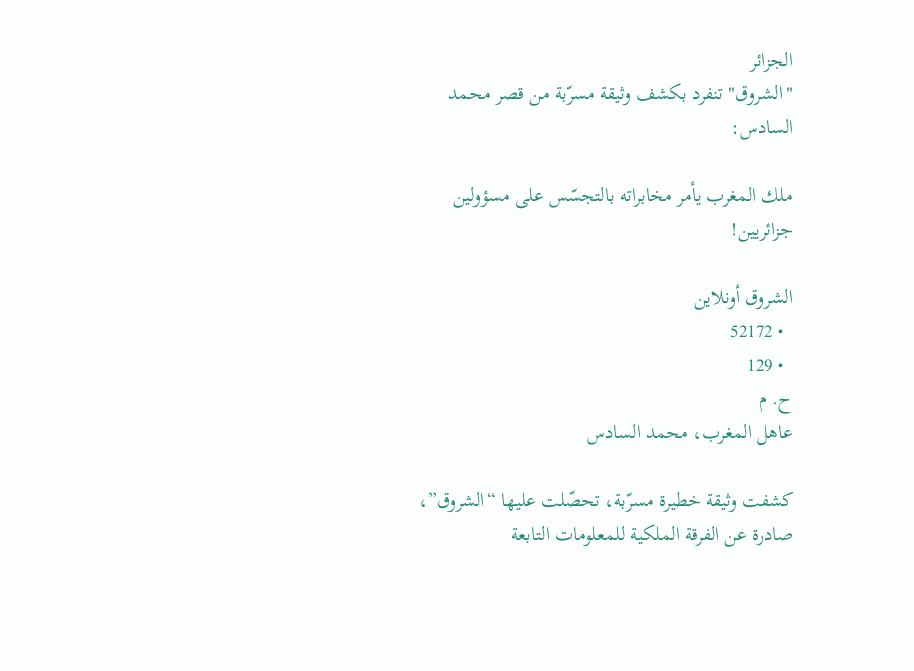الجزائر
"الشروق" تنفرد بكشف وثيقة مسرّبة من قصر محمد السادس:

ملك المغرب يأمر مخابراته بالتجسّس على مسؤولين جزائريين!

الشروق أونلاين
  • 52172
  • 129
ح. م
عاهل المغرب، محمد السادس

كشفت وثيقة خطيرة مسرّبة، تحصّلت عليها “الشروق”، صادرة عن الفرقة الملكية للمعلومات التابعة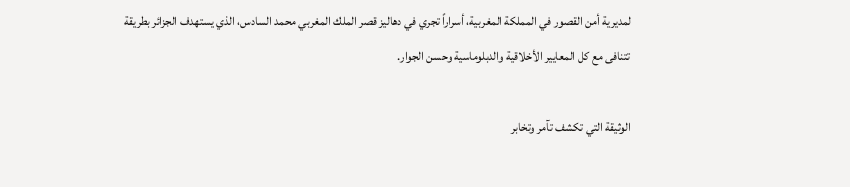لمديرية أمن القصور في المملكة المغربية، أسراراً تجري في دهاليز قصر الملك المغربي محمد السادس، الذي يستهدف الجزائر بطريقة تتنافى مع كل المعايير الأخلاقية والدبلوماسية وحسن الجوار.

الوثيقة التي تكشف تآمر وتخابر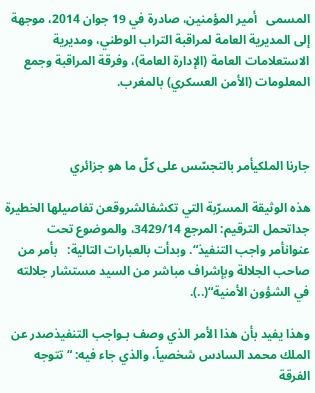المسمى   أمير المؤمنين، صادرة في 19 جوان 2014، موجهة إلى المديرية العامة لمراقبة التراب الوطني، ومديرية الاستعلامات العامة (الإدارة العامة)، وفرقة المراقبة وجمع المعلومات (الأمن العسكري) بالمغرب.



جارنا الملكيأمر بالتجسّس على كلّ ما هو جزائري

هذه الوثيقة المسرّبة التي تكشفالشروقعن تفاصيلها الخطيرة جداتحمل الترقيم: المرجع 3429/14، والموضوع تحت عنوانأمر واجب التنفيذ“. وبدأت بالعبارات التالية:   بأمر من صاحب الجلالة وبإشراف مباشر من السيد مستشار جلالته في الشؤون الأمنية“(..).

وهذا يفيد بأن هذا الأمر الذي وصف بـواجب التنفيذصدر عن الملك محمد السادس شخصياً، والذي جاء فيه: “تتوجه الفرقة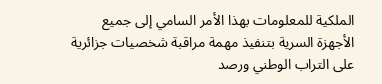الملكية للمعلومات بهذا الأمر السامي إلى جميع الأجهزة السرية بتنفيذ مهمة مراقبة شخصيات جزائرية على التراب الوطني ورصد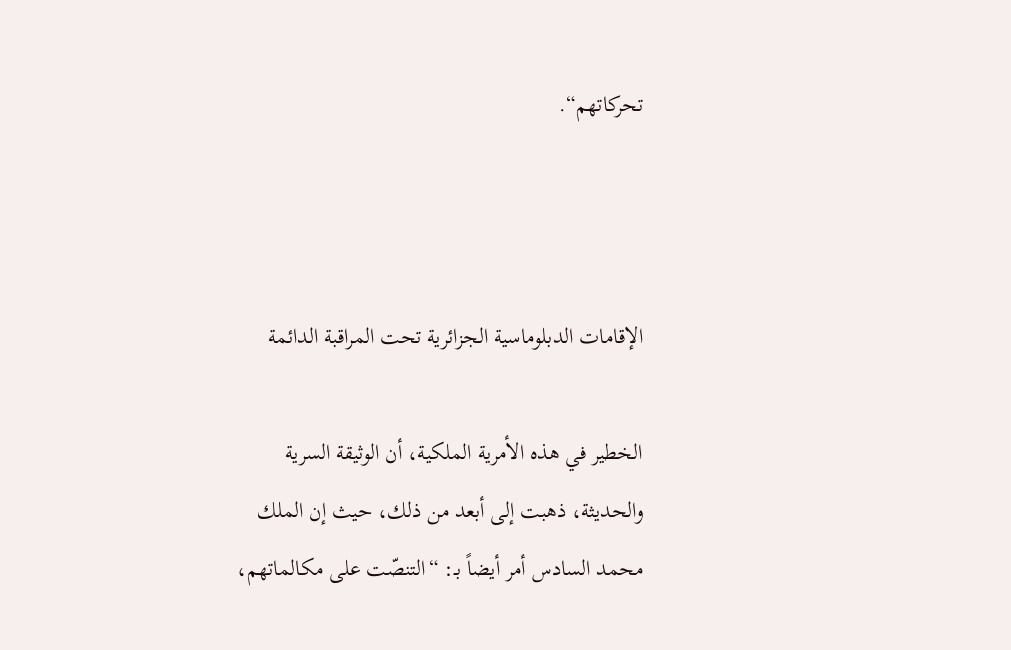تحركاتهم“.



الإقامات الدبلوماسية الجزائرية تحت المراقبة الدائمة

الخطير في هذه الأمرية الملكية، أن الوثيقة السرية والحديثة، ذهبت إلى أبعد من ذلك، حيث إن الملك محمد السادس أمر أيضاً بـ: “التنصّت على مكالماتهم،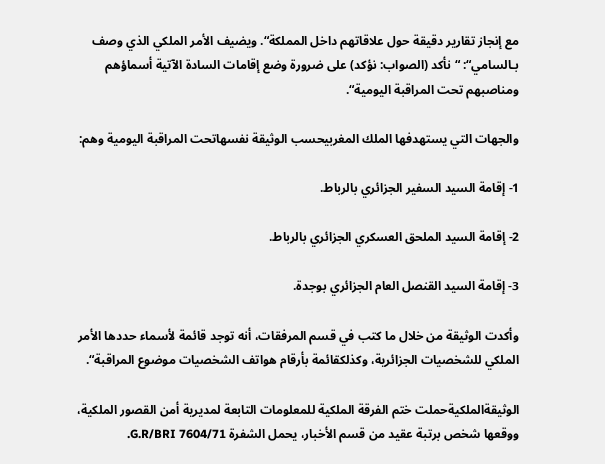مع إنجاز تقارير دقيقة حول علاقاتهم داخل المملكة“. ويضيف الأمر الملكي الذي وصف بـالسامي“: “نأكد (الصواب: نؤكد) على ضرورة وضع إقامات السادة الآتية أسماؤهم ومناصبهم تحت المراقبة اليومية“.

والجهات التي يستهدفها الملك المغربيحسب الوثيقة نفسهاتحت المراقبة اليومية وهم:

1- إقامة السيد السفير الجزائري بالرباط.

2- إقامة السيد الملحق العسكري الجزائري بالرباط.

3- إقامة السيد القنصل العام الجزائري بوجدة.

وأكدت الوثيقة من خلال ما كتب في قسم المرفقات، أنه توجد قائمة لأسماء حددها الأمر الملكي للشخصيات الجزائرية، وكذلكقائمة بأرقام هواتف الشخصيات موضوع المراقبة“.

الوثيقةالملكيةحملت ختم الفرقة الملكية للمعلومات التابعة لمديرية أمن القصور الملكية، ووقعها شخص برتبة عقيد من قسم الأخبار، يحمل الشفرة G.R/BRI 7604/71.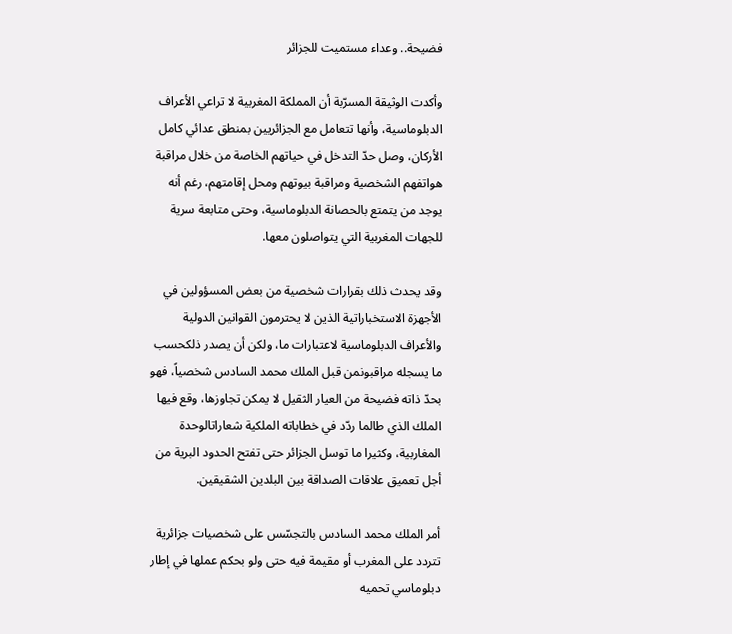فضيحة.. وعداء مستميت للجزائر

وأكدت الوثيقة المسرّبة أن المملكة المغربية لا تراعي الأعراف الدبلوماسية، وأنها تتعامل مع الجزائريين بمنطق عدائي كامل الأركان، وصل حدّ التدخل في حياتهم الخاصة من خلال مراقبة هواتفهم الشخصية ومراقبة بيوتهم ومحل إقامتهم، رغم أنه يوجد من يتمتع بالحصانة الدبلوماسية، وحتى متابعة سرية للجهات المغربية التي يتواصلون معها.

وقد يحدث ذلك بقرارات شخصية من بعض المسؤولين في الأجهزة الاستخباراتية الذين لا يحترمون القوانين الدولية والأعراف الدبلوماسية لاعتبارات ما، ولكن أن يصدر ذلكحسب ما يسجله مراقبونمن قبل الملك محمد السادس شخصياً، فهو بحدّ ذاته فضيحة من العيار الثقيل لا يمكن تجاوزها، وقع فيها الملك الذي طالما ردّد في خطاباته الملكية شعاراتالوحدة المغاربية، وكثيرا ما توسل الجزائر حتى تفتح الحدود البرية من أجل تعميق علاقات الصداقة بين البلدين الشقيقين.

أمر الملك محمد السادس بالتجسّس على شخصيات جزائرية تتردد على المغرب أو مقيمة فيه حتى ولو بحكم عملها في إطار دبلوماسي تحميه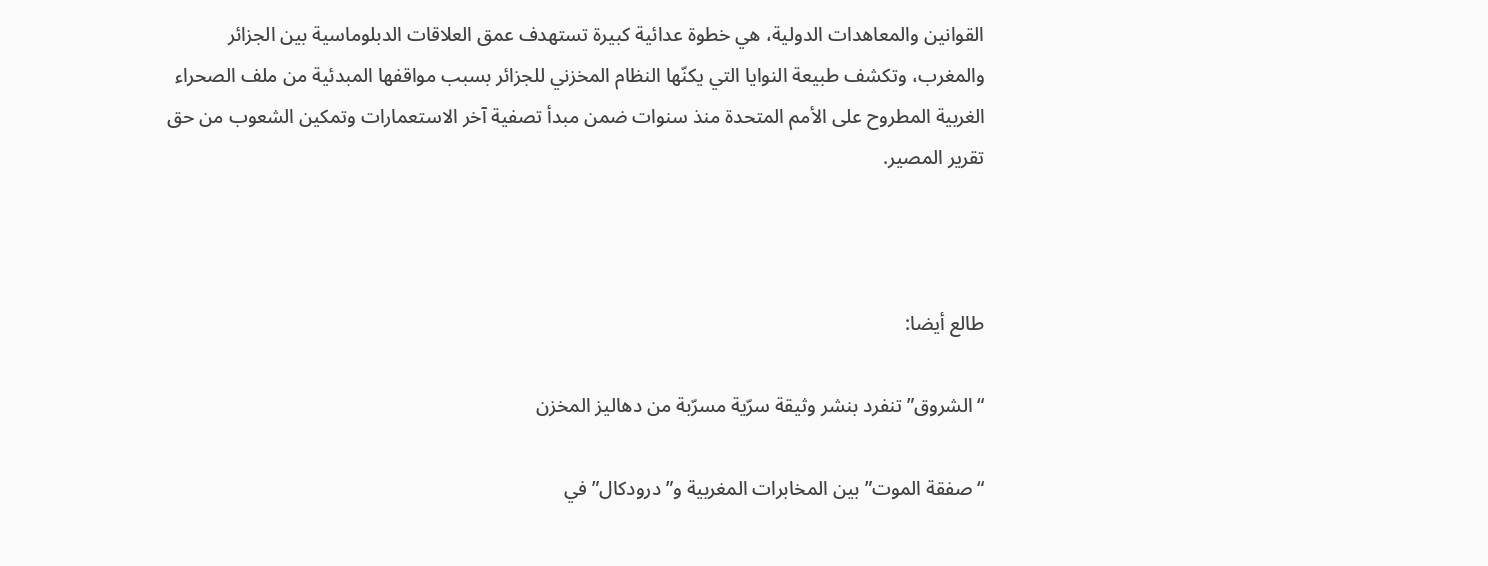القوانين والمعاهدات الدولية، هي خطوة عدائية كبيرة تستهدف عمق العلاقات الدبلوماسية بين الجزائر والمغرب، وتكشف طبيعة النوايا التي يكنّها النظام المخزني للجزائر بسبب مواقفها المبدئية من ملف الصحراء الغربية المطروح على الأمم المتحدة منذ سنوات ضمن مبدأ تصفية آخر الاستعمارات وتمكين الشعوب من حق تقرير المصير.



طالع أيضا:

“الشروق” تنفرد بنشر وثيقة سرّية مسرّبة من دهاليز المخزن

“صفقة الموت” بين المخابرات المغربية و”درودكال” في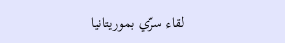لقاء سرّي بموريتانيا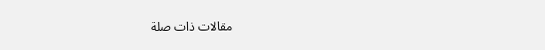مقالات ذات صلة